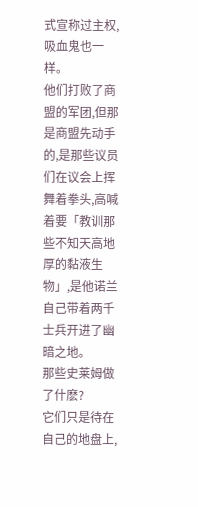式宣称过主权,吸血鬼也一样。
他们打败了商盟的军团,但那是商盟先动手的,是那些议员们在议会上挥舞着拳头,高喊着要「教训那些不知天高地厚的黏液生物」,是他诺兰自己带着两千士兵开进了幽暗之地。
那些史莱姆做了什麽?
它们只是待在自己的地盘上,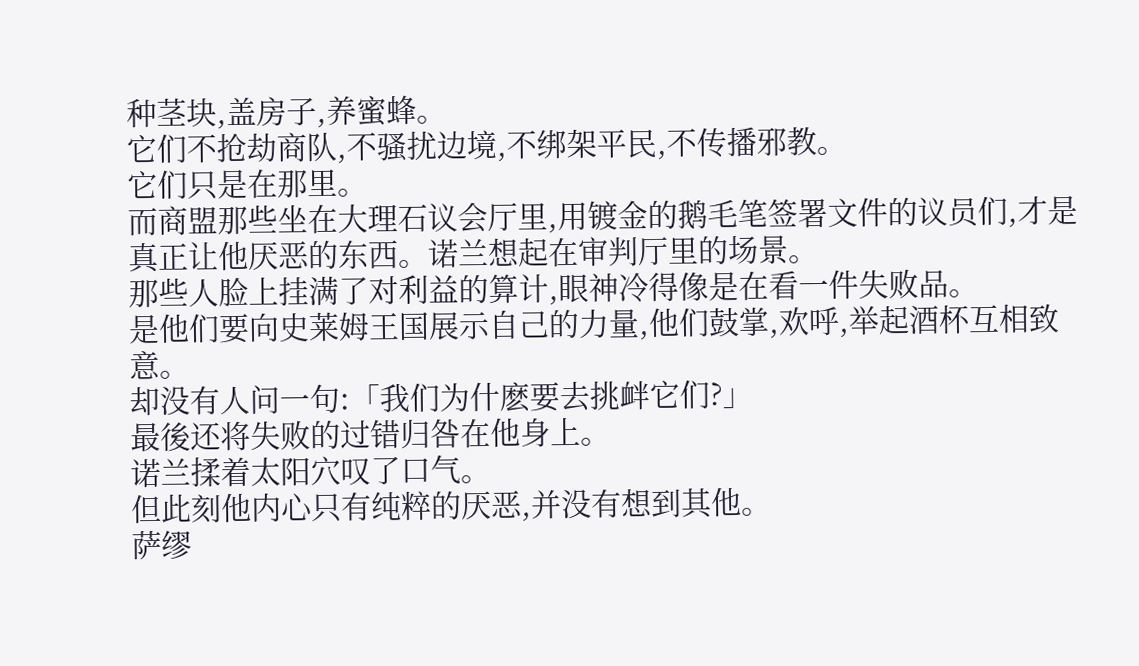种茎块,盖房子,养蜜蜂。
它们不抢劫商队,不骚扰边境,不绑架平民,不传播邪教。
它们只是在那里。
而商盟那些坐在大理石议会厅里,用镀金的鹅毛笔签署文件的议员们,才是真正让他厌恶的东西。诺兰想起在审判厅里的场景。
那些人脸上挂满了对利益的算计,眼神冷得像是在看一件失败品。
是他们要向史莱姆王国展示自己的力量,他们鼓掌,欢呼,举起酒杯互相致意。
却没有人问一句:「我们为什麽要去挑衅它们?」
最後还将失败的过错归咎在他身上。
诺兰揉着太阳穴叹了口气。
但此刻他内心只有纯粹的厌恶,并没有想到其他。
萨缪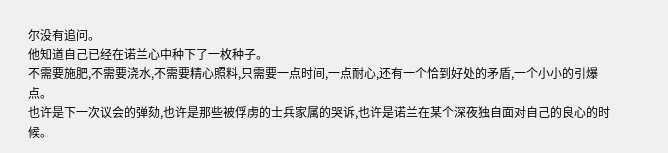尔没有追问。
他知道自己已经在诺兰心中种下了一枚种子。
不需要施肥,不需要浇水,不需要精心照料,只需要一点时间,一点耐心,还有一个恰到好处的矛盾,一个小小的引爆点。
也许是下一次议会的弹劾,也许是那些被俘虏的士兵家属的哭诉,也许是诺兰在某个深夜独自面对自己的良心的时候。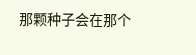那颗种子会在那个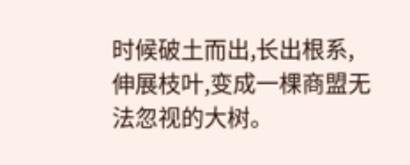时候破土而出,长出根系,伸展枝叶,变成一棵商盟无法忽视的大树。